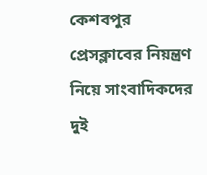কেশবপুর প্রেসক্লাবের নিয়ন্ত্রণ নিয়ে সাংবাদিকদের দুই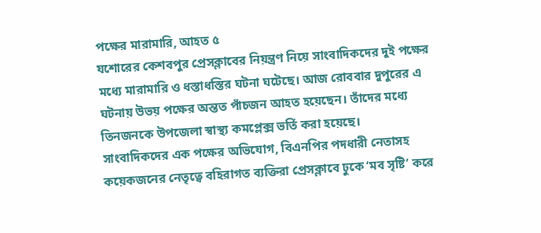পক্ষের মারামারি, আহত ৫
যশোরের কেশবপুর প্রেসক্লাবের নিয়ন্ত্রণ নিয়ে সাংবাদিকদের দুই পক্ষের মধ্যে মারামারি ও ধস্তাধস্তির ঘটনা ঘটেছে। আজ রোববার দুপুরের এ ঘটনায় উভয় পক্ষের অন্তত পাঁচজন আহত হয়েছেন। তাঁদের মধ্যে তিনজনকে উপজেলা স্বাস্থ্য কমপ্লেক্স ভর্তি করা হয়েছে।
সাংবাদিকদের এক পক্ষের অভিযোগ, বিএনপির পদধারী নেতাসহ কয়েকজনের নেতৃত্বে বহিরাগত ব্যক্তিরা প্রেসক্লাবে ঢুকে ‘মব সৃষ্টি’ করে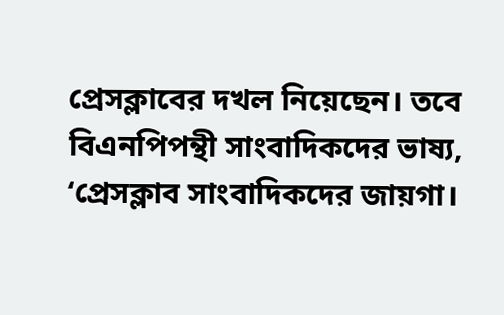প্রেসক্লাবের দখল নিয়েছেন। তবে বিএনপিপন্থী সাংবাদিকদের ভাষ্য, ‘প্রেসক্লাব সাংবাদিকদের জায়গা।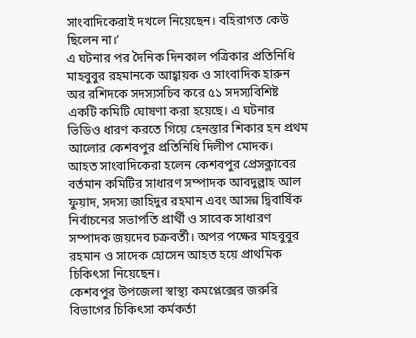সাংবাদিকেরাই দখলে নিয়েছেন। বহিরাগত কেউ ছিলেন না।’
এ ঘটনার পর দৈনিক দিনকাল পত্রিকার প্রতিনিধি মাহবুবুর রহমানকে আহ্বায়ক ও সাংবাদিক হারুন অর রশিদকে সদস্যসচিব করে ৫১ সদস্যবিশিষ্ট একটি কমিটি ঘোষণা করা হয়েছে। এ ঘটনার ভিডিও ধারণ করতে গিয়ে হেনস্তার শিকার হন প্রথম আলোর কেশবপুর প্রতিনিধি দিলীপ মোদক।
আহত সাংবাদিকেরা হলেন কেশবপুর প্রেসক্লাবের বর্তমান কমিটির সাধারণ সম্পাদক আবদুল্লাহ আল ফুয়াদ, সদস্য জাহিদুর রহমান এবং আসন্ন দ্বিবার্ষিক নির্বাচনের সভাপতি প্রার্থী ও সাবেক সাধারণ সম্পাদক জয়দেব চক্রবর্তী। অপর পক্ষের মাহবুবুর রহমান ও সাদেক হোসেন আহত হয়ে প্রাথমিক চিকিৎসা নিয়েছেন।
কেশবপুর উপজেলা স্বাস্থ্য কমপ্লেক্সের জরুরি বিভাগের চিকিৎসা কর্মকর্তা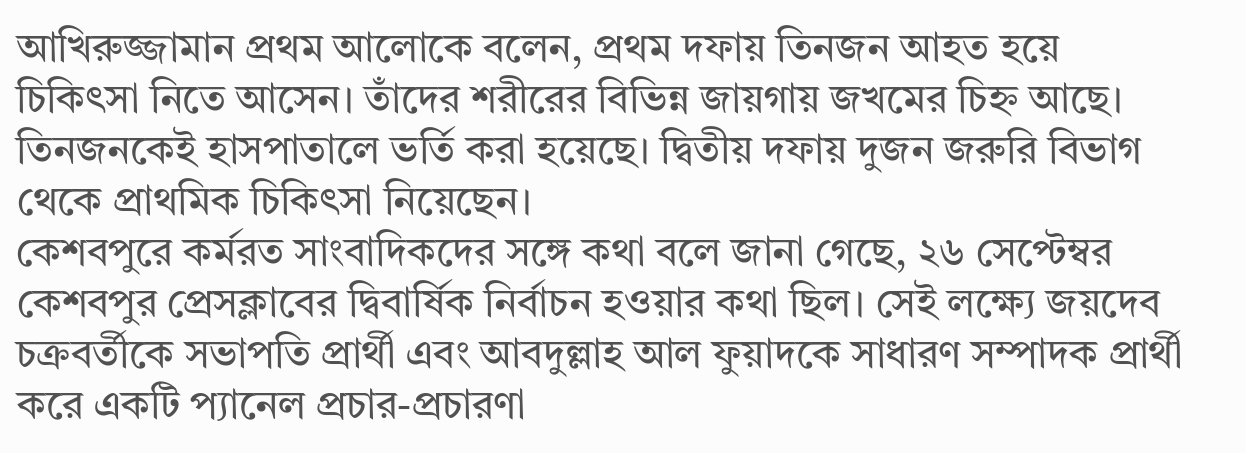আখিরুজ্জামান প্রথম আলোকে বলেন, প্রথম দফায় তিনজন আহত হয়ে চিকিৎসা নিতে আসেন। তাঁদের শরীরের বিভিন্ন জায়গায় জখমের চিহ্ন আছে। তিনজনকেই হাসপাতালে ভর্তি করা হয়েছে। দ্বিতীয় দফায় দুজন জরুরি বিভাগ থেকে প্রাথমিক চিকিৎসা নিয়েছেন।
কেশবপুরে কর্মরত সাংবাদিকদের সঙ্গে কথা বলে জানা গেছে, ২৬ সেপ্টেম্বর কেশবপুর প্রেসক্লাবের দ্বিবার্ষিক নির্বাচন হওয়ার কথা ছিল। সেই লক্ষ্যে জয়দেব চক্রবর্তীকে সভাপতি প্রার্থী এবং আবদুল্লাহ আল ফুয়াদকে সাধারণ সম্পাদক প্রার্থী করে একটি প্যানেল প্রচার-প্রচারণা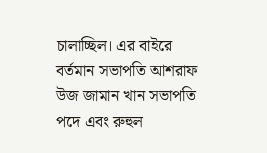চালাচ্ছিল। এর বাইরে বর্তমান সভাপতি আশরাফ উজ জামান খান সভাপতি পদে এবং রুহুল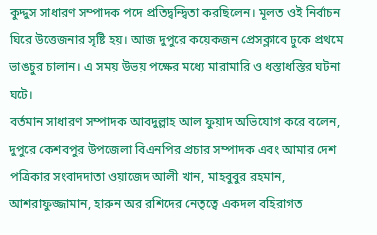কুদ্দুস সাধারণ সম্পাদক পদে প্রতিদ্বন্দ্বিতা করছিলেন। মূলত ওই নির্বাচন ঘিরে উত্তেজনার সৃষ্টি হয়। আজ দুপুরে কয়েকজন প্রেসক্লাবে ঢুকে প্রথমে ভাঙচুর চালান। এ সময় উভয় পক্ষের মধ্যে মারামারি ও ধস্তাধস্তির ঘটনা ঘটে।
বর্তমান সাধারণ সম্পাদক আবদুল্লাহ আল ফুয়াদ অভিযোগ করে বলেন, দুপুরে কেশবপুর উপজেলা বিএনপির প্রচার সম্পাদক এবং আমার দেশ পত্রিকার সংবাদদাতা ওয়াজেদ আলী খান, মাহবুবুর রহমান, আশরাফুজ্জামান, হারুন অর রশিদের নেতৃত্বে একদল বহিরাগত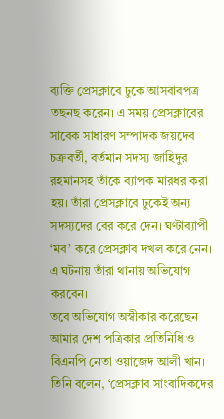ব্যক্তি প্রেসক্লাবে ঢুকে আসবাবপত্র তছনছ করেন। এ সময় প্রেসক্লাবের সাবেক সাধারণ সম্পাদক জয়দেব চক্রবর্তী, বর্তমান সদস্য জাহিদুর রহমানসহ তাঁকে ব্যাপক মারধর করা হয়। তাঁরা প্রেসক্লাবে ঢুকেই অন্য সদস্যদের বের করে দেন। ঘণ্টাব্যাপী ‘মব’ করে প্রেসক্লাব দখল করে নেন। এ ঘটনায় তাঁরা থানায় অভিযোগ করবেন।
তবে অভিযোগ অস্বীকার করেছেন আমার দেশ পত্রিকার প্রতিনিধি ও বিএনপি নেতা ওয়াজেদ আলী খান। তিনি বলেন, ‘প্রেসক্লাব সাংবাদিকদের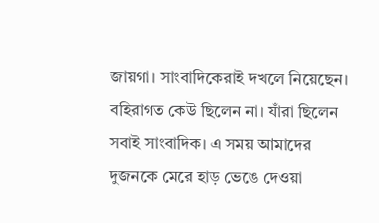জায়গা। সাংবাদিকেরাই দখলে নিয়েছেন। বহিরাগত কেউ ছিলেন না। যাঁরা ছিলেন সবাই সাংবাদিক। এ সময় আমাদের দুজনকে মেরে হাড় ভেঙে দেওয়া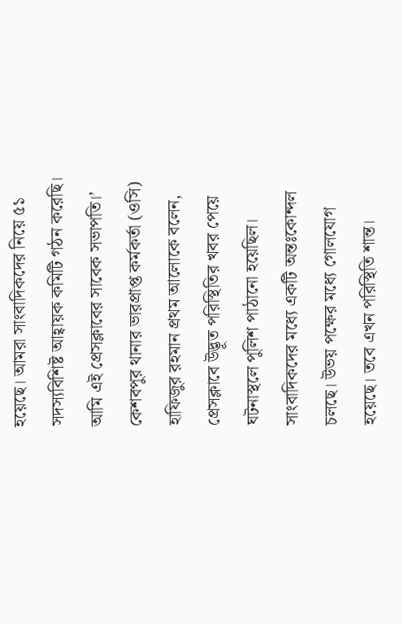হয়েছে। আমরা সাংবাদিকদের নিয়ে ৫১ সদস্যবিশিষ্ট আহ্বায়ক কমিটি গঠন করেছি। আমি এই প্রেসক্লাবের সাবেক সভাপতি।’
কেশবপুর থানার ভারপ্রাপ্ত কর্মকর্তা (ওসি) হাফিজুর রহমান প্রথম আলোকে বলেন, প্রেসক্লাবে উদ্ভূত পরিস্থিতির খবর পেয়ে ঘটনাস্থলে পুলিশ পাঠানো হয়েছিল। সাংবাদিকদের মধ্যে একটি অন্তঃকোন্দল চলছে। উভয় পক্ষের মধ্যে গোলযোগ হয়েছে। তবে এখন পরিস্থিতি শান্ত।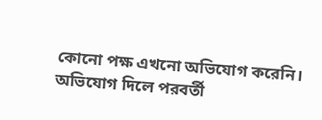কোনো পক্ষ এখনো অভিযোগ করেনি। অভিযোগ দিলে পরবর্তী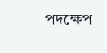পদক্ষেপ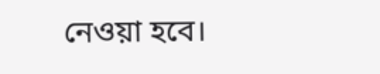নেওয়া হবে।